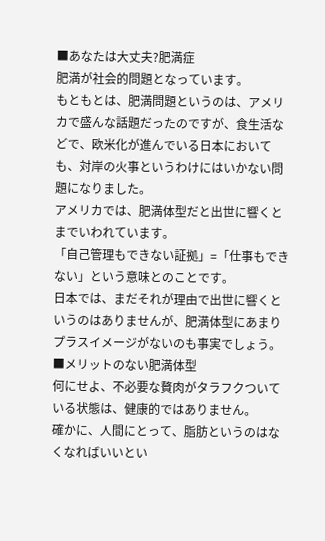■あなたは大丈夫?肥満症
肥満が社会的問題となっています。
もともとは、肥満問題というのは、アメリカで盛んな話題だったのですが、食生活などで、欧米化が進んでいる日本においても、対岸の火事というわけにはいかない問題になりました。
アメリカでは、肥満体型だと出世に響くとまでいわれています。
「自己管理もできない証拠」=「仕事もできない」という意味とのことです。
日本では、まだそれが理由で出世に響くというのはありませんが、肥満体型にあまりプラスイメージがないのも事実でしょう。
■メリットのない肥満体型
何にせよ、不必要な贅肉がタラフクついている状態は、健康的ではありません。
確かに、人間にとって、脂肪というのはなくなればいいとい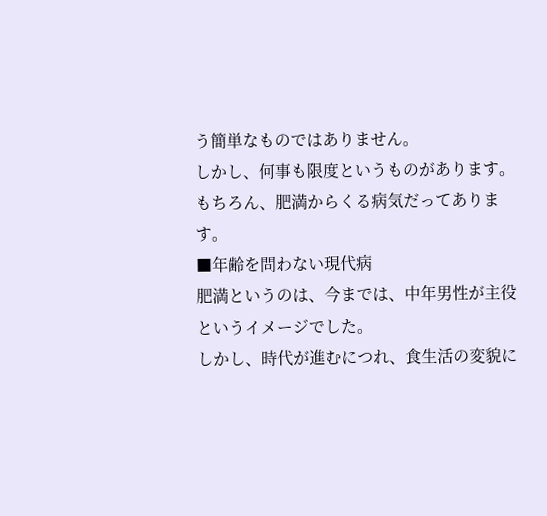う簡単なものではありません。
しかし、何事も限度というものがあります。
もちろん、肥満からくる病気だってあります。
■年齢を問わない現代病
肥満というのは、今までは、中年男性が主役というイメージでした。
しかし、時代が進むにつれ、食生活の変貌に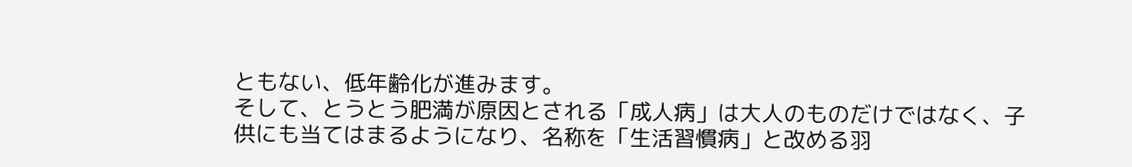ともない、低年齢化が進みます。
そして、とうとう肥満が原因とされる「成人病」は大人のものだけではなく、子供にも当てはまるようになり、名称を「生活習慣病」と改める羽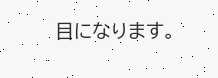目になります。